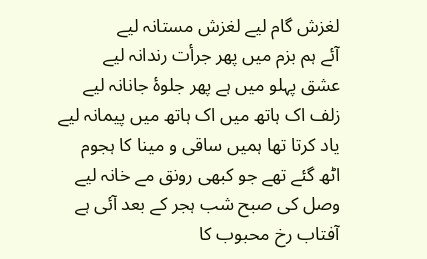لغزش گام لیے لغزش مستانہ لیے
آئے ہم بزم میں پھر جرأت رندانہ لیے
عشق پہلو میں ہے پھر جلوۂ جانانہ لیے
زلف اک ہاتھ میں اک ہاتھ میں پیمانہ لیے
یاد کرتا تھا ہمیں ساقی و مینا کا ہجوم
اٹھ گئے تھے جو کبھی رونق مے خانہ لیے
وصل کی صبح شب ہجر کے بعد آئی ہے
آفتاب رخ محبوب کا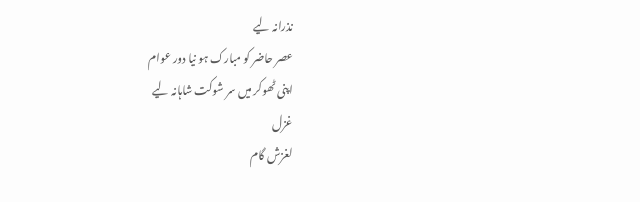نذرانہ لیے
عصر حاضر کو مبارک ہو نیا دور عوام
اپنی ٹھوکر میں سر شوکت شاہانہ لیے
غزل
لغزش گام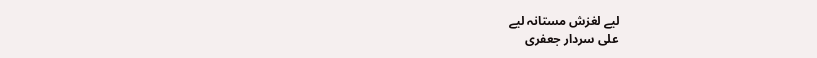لیے لغزش مستانہ لیے
علی سردار جعفری